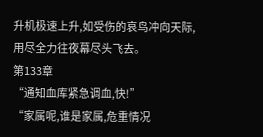升机极速上升,如受伤的哀鸟冲向天际,用尽全力往夜幕尽头飞去。
第133章
“通知血库紧急调血,快!”
“家属呢,谁是家属,危重情况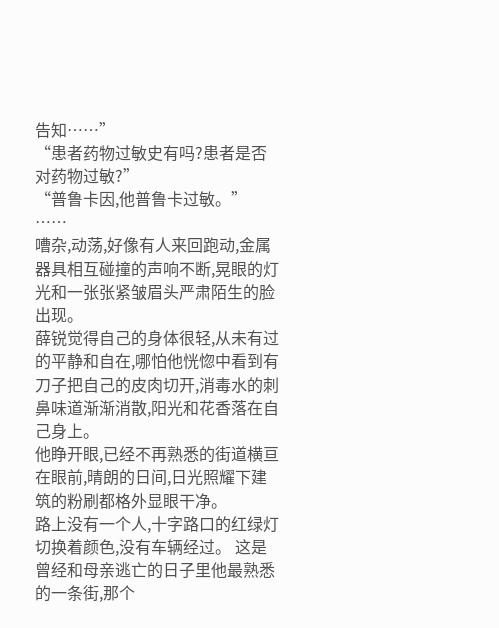告知……”
“患者药物过敏史有吗?患者是否对药物过敏?”
“普鲁卡因,他普鲁卡过敏。”
……
嘈杂,动荡,好像有人来回跑动,金属器具相互碰撞的声响不断,晃眼的灯光和一张张紧皱眉头严肃陌生的脸出现。
薛锐觉得自己的身体很轻,从未有过的平静和自在,哪怕他恍惚中看到有刀子把自己的皮肉切开,消毒水的刺鼻味道渐渐消散,阳光和花香落在自己身上。
他睁开眼,已经不再熟悉的街道横亘在眼前,晴朗的日间,日光照耀下建筑的粉刷都格外显眼干净。
路上没有一个人,十字路口的红绿灯切换着颜色,没有车辆经过。 这是曾经和母亲逃亡的日子里他最熟悉的一条街,那个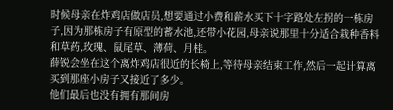时候母亲在炸鸡店做店员,想要通过小费和薪水买下十字路处左拐的一栋房子,因为那栋房子有原型的蓄水池,还带小花园,母亲说那里十分适合栽种香料和草药,玫瑰、鼠尾草、薄荷、月桂。
薛锐会坐在这个离炸鸡店很近的长椅上,等待母亲结束工作,然后一起计算离买到那座小房子又接近了多少。
他们最后也没有拥有那间房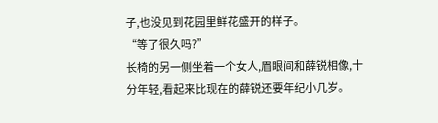子,也没见到花园里鲜花盛开的样子。
“等了很久吗?”
长椅的另一侧坐着一个女人,眉眼间和薛锐相像,十分年轻,看起来比现在的薛锐还要年纪小几岁。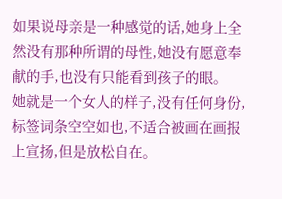如果说母亲是一种感觉的话,她身上全然没有那种所谓的母性,她没有愿意奉献的手,也没有只能看到孩子的眼。
她就是一个女人的样子,没有任何身份,标签词条空空如也,不适合被画在画报上宣扬,但是放松自在。